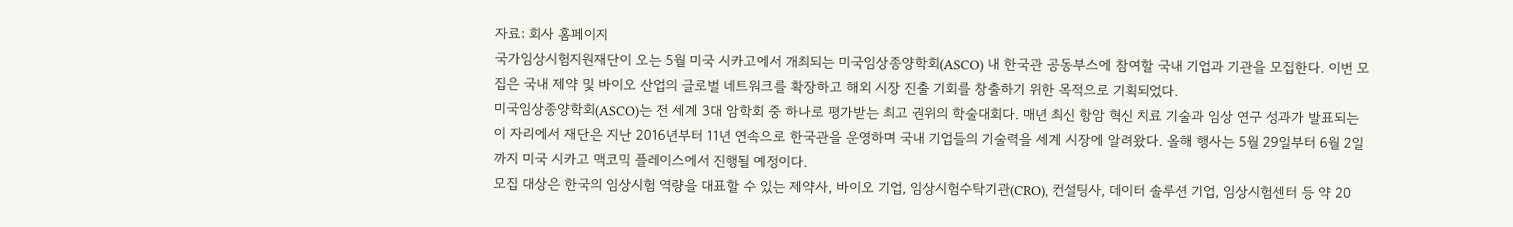자료: 회사 홈페이지
국가임상시험지원재단이 오는 5월 미국 시카고에서 개최되는 미국임상종양학회(ASCO) 내 한국관 공동부스에 참여할 국내 기업과 기관을 모집한다. 이번 모집은 국내 제약 및 바이오 산업의 글로벌 네트워크를 확장하고 해외 시장 진출 기회를 창출하기 위한 목적으로 기획되었다.
미국임상종양학회(ASCO)는 전 세계 3대 암학회 중 하나로 평가받는 최고 권위의 학술대회다. 매년 최신 항암 혁신 치료 기술과 임상 연구 성과가 발표되는 이 자리에서 재단은 지난 2016년부터 11년 연속으로 한국관을 운영하며 국내 기업들의 기술력을 세계 시장에 알려왔다. 올해 행사는 5월 29일부터 6월 2일까지 미국 시카고 맥코믹 플레이스에서 진행될 예정이다.
모집 대상은 한국의 임상시험 역량을 대표할 수 있는 제약사, 바이오 기업, 임상시험수탁기관(CRO), 컨설팅사, 데이터 솔루션 기업, 임상시험센터 등 약 20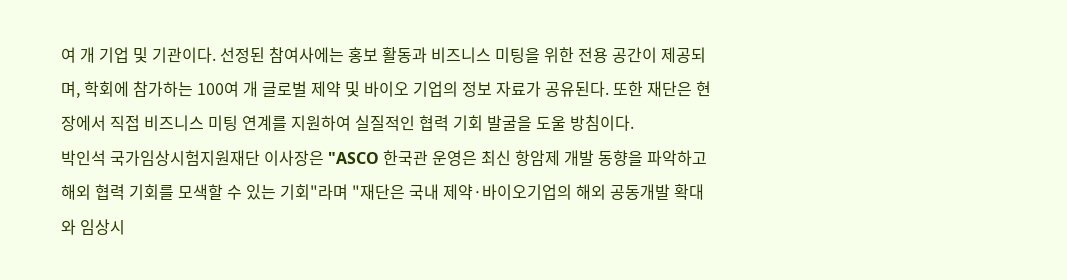여 개 기업 및 기관이다. 선정된 참여사에는 홍보 활동과 비즈니스 미팅을 위한 전용 공간이 제공되며, 학회에 참가하는 100여 개 글로벌 제약 및 바이오 기업의 정보 자료가 공유된다. 또한 재단은 현장에서 직접 비즈니스 미팅 연계를 지원하여 실질적인 협력 기회 발굴을 도울 방침이다.
박인석 국가임상시험지원재단 이사장은 "ASCO 한국관 운영은 최신 항암제 개발 동향을 파악하고 해외 협력 기회를 모색할 수 있는 기회"라며 "재단은 국내 제약·바이오기업의 해외 공동개발 확대와 임상시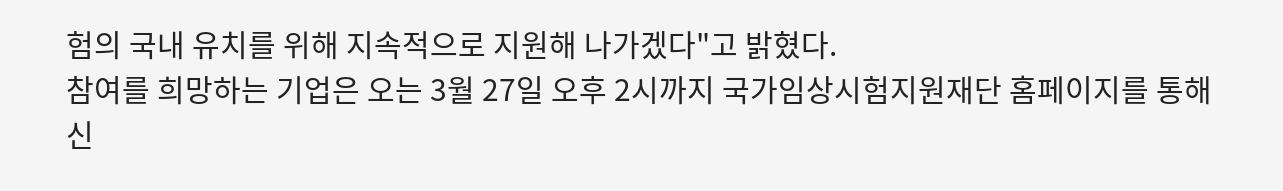험의 국내 유치를 위해 지속적으로 지원해 나가겠다"고 밝혔다.
참여를 희망하는 기업은 오는 3월 27일 오후 2시까지 국가임상시험지원재단 홈페이지를 통해 신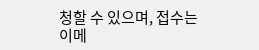청할 수 있으며, 접수는 이메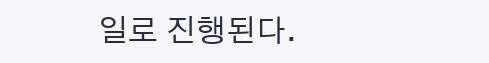일로 진행된다.